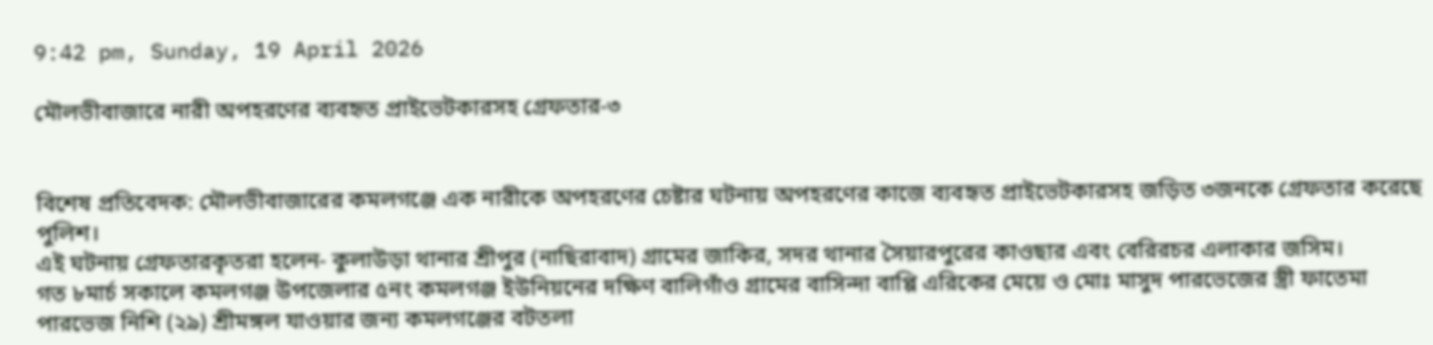9:42 pm, Sunday, 19 April 2026

মৌলভীবাজারে নারী অপহরণের ব্যবহৃত প্রাইভেটকারসহ গ্রেফতার-৩


বিশেষ প্রতিবেদক: মৌলভীবাজারের কমলগঞ্জে এক নারীকে অপহরণের চেষ্টার ঘটনায় অপহরণের কাজে ব্যবহৃত প্রাইভেটকারসহ জড়িত ৩জনকে গ্রেফতার করেছে পুলিশ।
এই ঘটনায় গ্রেফতারকৃতরা হলেন- কুলাউড়া থানার শ্রীপুর (নাছিরাবাদ) গ্রামের জাকির, সদর থানার সৈয়ারপুরের কাওছার এবং বেরিরচর এলাকার জসিম।
গত ৮মার্চ সকালে কমলগঞ্জ উপজেলার ৫নং কমলগঞ্জ ইউনিয়নের দক্ষিণ বালিগাঁও গ্রামের বাসিন্দা বাপ্পি এরিকের মেয়ে ও মোঃ মাসুদ পারভেজের স্ত্রী ফাতেমা পারভেজ নিশি (২৯) শ্রীমঙ্গল যাওয়ার জন্য কমলগঞ্জের বটতলা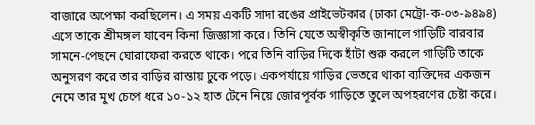বাজারে অপেক্ষা করছিলেন। এ সময় একটি সাদা রঙের প্রাইভেটকার (ঢাকা মেট্রো-ক-০৩-৯৪৯৪) এসে তাকে শ্রীমঙ্গল যাবেন কিনা জিজ্ঞাসা করে। তিনি যেতে অস্বীকৃতি জানালে গাড়িটি বারবার সামনে-পেছনে ঘোরাফেরা করতে থাকে। পরে তিনি বাড়ির দিকে হাঁটা শুরু করলে গাড়িটি তাকে অনুসরণ করে তার বাড়ির রাস্তায় ঢুকে পড়ে। একপর্যায়ে গাড়ির ভেতরে থাকা ব্যক্তিদের একজন নেমে তার মুখ চেপে ধরে ১০-১২ হাত টেনে নিয়ে জোরপূর্বক গাড়িতে তুলে অপহরণের চেষ্টা করে।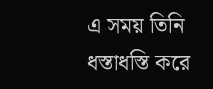এ সময় তিনি ধস্তাধস্তি করে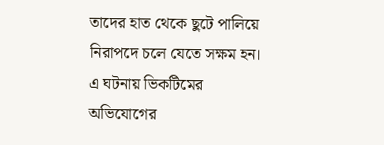তাদের হাত থেকে ছুটে পালিয়ে নিরাপদে চলে যেতে সক্ষম হন।
এ ঘটনায় ভিকটিমের অভিযোগের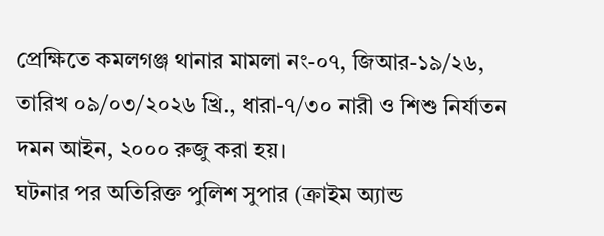প্রেক্ষিতে কমলগঞ্জ থানার মামলা নং-০৭, জিআর-১৯/২৬, তারিখ ০৯/০৩/২০২৬ খ্রি., ধারা-৭/৩০ নারী ও শিশু নির্যাতন দমন আইন, ২০০০ রুজু করা হয়।
ঘটনার পর অতিরিক্ত পুলিশ সুপার (ক্রাইম অ্যান্ড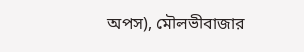অপস), মৌলভীবাজার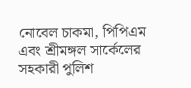নোবেল চাকমা, পিপিএম এবং শ্রীমঙ্গল সার্কেলের সহকারী পুলিশ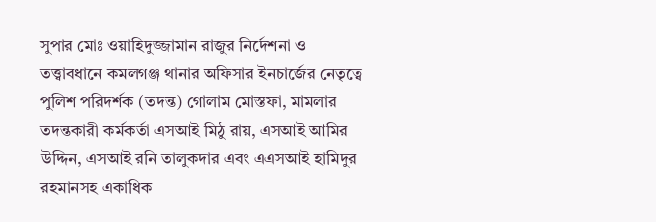সুপার মোঃ ওয়াহিদুজ্জামান রাজুর নির্দেশনা ও তত্ত্বাবধানে কমলগঞ্জ থানার অফিসার ইনচার্জের নেতৃত্বে পুলিশ পরিদর্শক (তদন্ত) গোলাম মোস্তফা, মামলার তদন্তকারী কর্মকর্তা এসআই মিঠু রায়, এসআই আমির উদ্দিন, এসআই রনি তালুকদার এবং এএসআই হামিদুর রহমানসহ একাধিক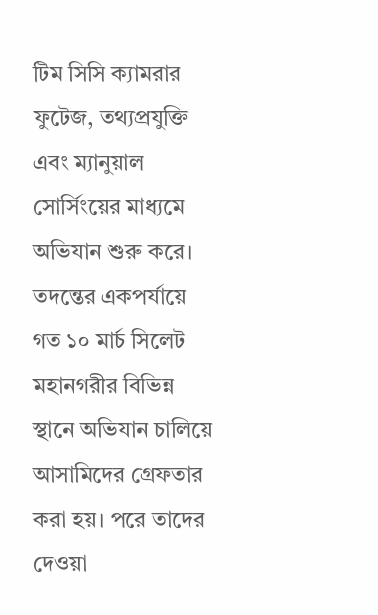টিম সিসি ক্যামরার ফুটেজ, তথ্যপ্রযুক্তি এবং ম্যানুয়াল সোর্সিংয়ের মাধ্যমে অভিযান শুরু করে।
তদন্তের একপর্যায়ে গত ১০ মার্চ সিলেট মহানগরীর বিভিন্ন স্থানে অভিযান চালিয়ে আসামিদের গ্রেফতার করা হয়। পরে তাদের দেওয়া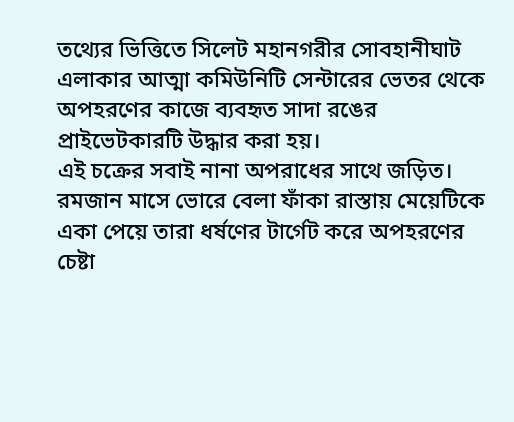তথ্যের ভিত্তিতে সিলেট মহানগরীর সোবহানীঘাট এলাকার আত্মা কমিউনিটি সেন্টারের ভেতর থেকে অপহরণের কাজে ব্যবহৃত সাদা রঙের প্রাইভেটকারটি উদ্ধার করা হয়।
এই চক্রের সবাই নানা অপরাধের সাথে জড়িত। রমজান মাসে ভোরে বেলা ফাঁকা রাস্তায় মেয়েটিকে একা পেয়ে তারা ধর্ষণের টার্গেট করে অপহরণের চেষ্টা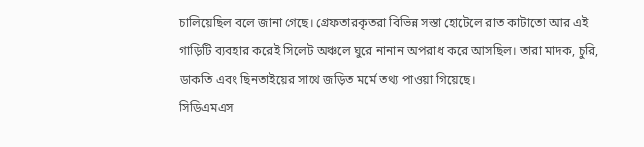চালিয়েছিল বলে জানা গেছে। গ্রেফতারকৃতরা বিভিন্ন সস্তা হোটেলে রাত কাটাতো আর এই গাড়িটি ব্যবহার করেই সিলেট অঞ্চলে ঘুরে নানান অপরাধ করে আসছিল। তারা মাদক, চুরি, ডাকতি এবং ছিনতাইয়ের সাথে জড়িত মর্মে তথ্য পাওয়া গিয়েছে।
সিডিএমএস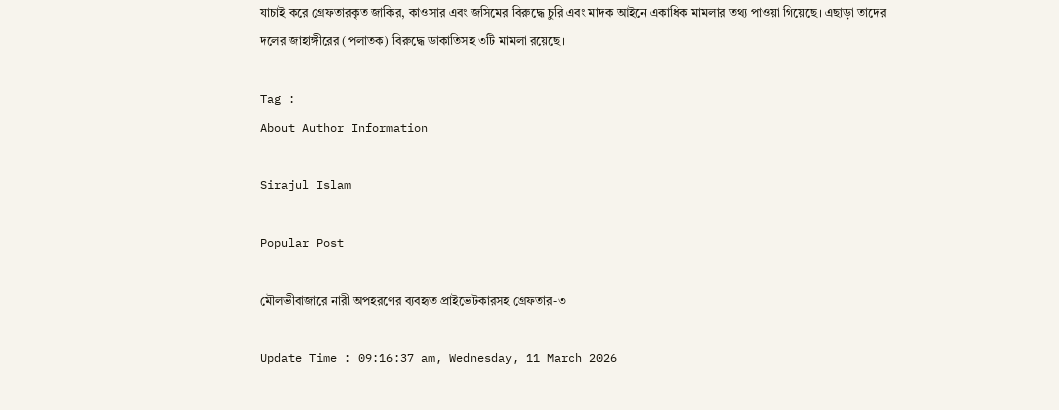যাচাই করে গ্রেফতারকৃত জাকির, কাওসার এবং জসিমের বিরুদ্ধে চুরি এবং মাদক আইনে একাধিক মামলার তথ্য পাওয়া গিয়েছে। এছাড়া তাদের দলের জাহাঙ্গীরের (পলাতক) বিরুদ্ধে ডাকাতিসহ ৩টি মামলা রয়েছে।

Tag :
About Author Information

Sirajul Islam

Popular Post

মৌলভীবাজারে নারী অপহরণের ব্যবহৃত প্রাইভেটকারসহ গ্রেফতার-৩

Update Time : 09:16:37 am, Wednesday, 11 March 2026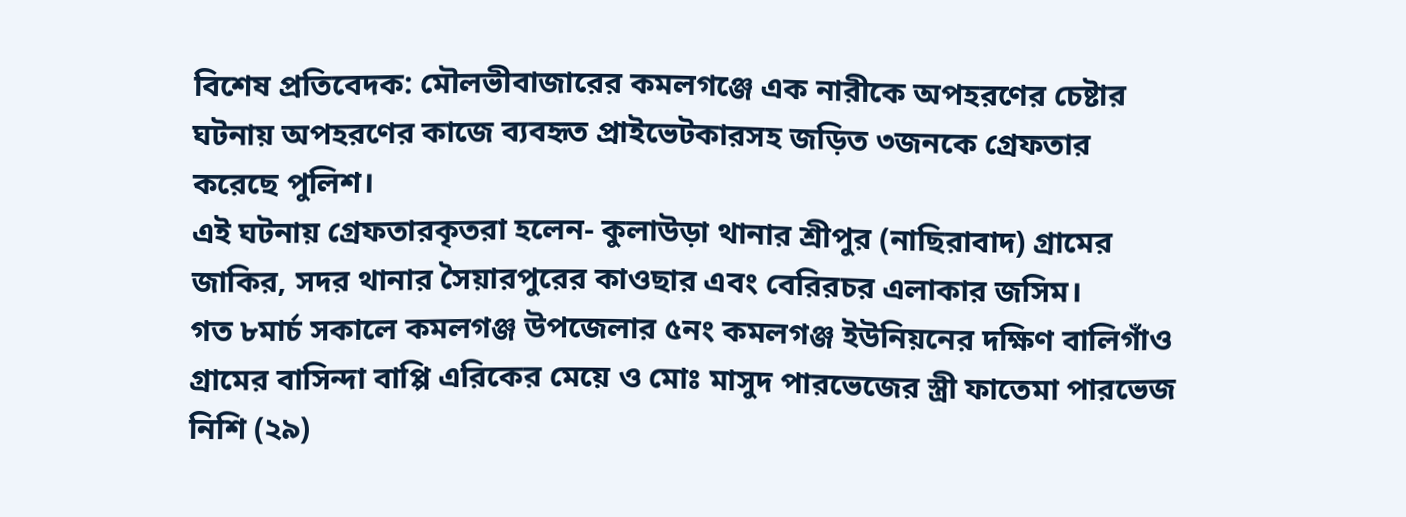বিশেষ প্রতিবেদক: মৌলভীবাজারের কমলগঞ্জে এক নারীকে অপহরণের চেষ্টার ঘটনায় অপহরণের কাজে ব্যবহৃত প্রাইভেটকারসহ জড়িত ৩জনকে গ্রেফতার করেছে পুলিশ।
এই ঘটনায় গ্রেফতারকৃতরা হলেন- কুলাউড়া থানার শ্রীপুর (নাছিরাবাদ) গ্রামের জাকির, সদর থানার সৈয়ারপুরের কাওছার এবং বেরিরচর এলাকার জসিম।
গত ৮মার্চ সকালে কমলগঞ্জ উপজেলার ৫নং কমলগঞ্জ ইউনিয়নের দক্ষিণ বালিগাঁও গ্রামের বাসিন্দা বাপ্পি এরিকের মেয়ে ও মোঃ মাসুদ পারভেজের স্ত্রী ফাতেমা পারভেজ নিশি (২৯)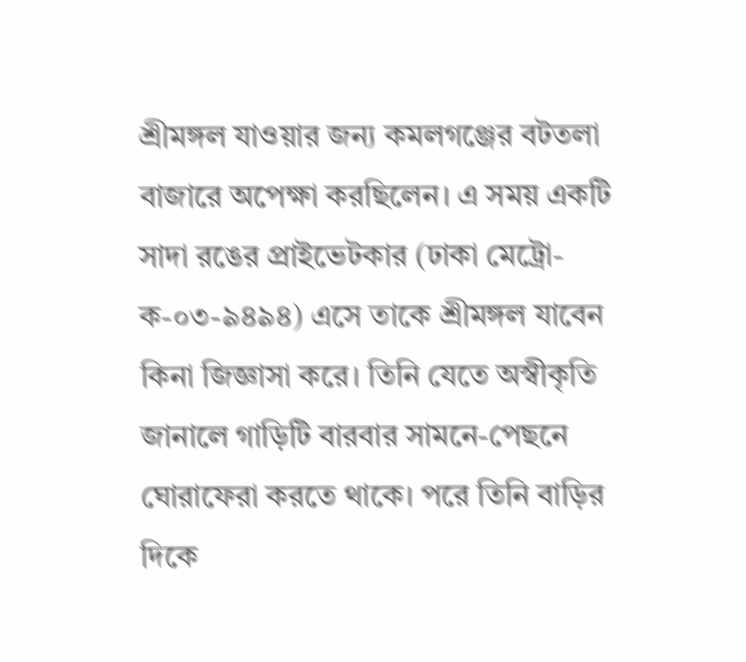শ্রীমঙ্গল যাওয়ার জন্য কমলগঞ্জের বটতলা বাজারে অপেক্ষা করছিলেন। এ সময় একটি সাদা রঙের প্রাইভেটকার (ঢাকা মেট্রো-ক-০৩-৯৪৯৪) এসে তাকে শ্রীমঙ্গল যাবেন কিনা জিজ্ঞাসা করে। তিনি যেতে অস্বীকৃতি জানালে গাড়িটি বারবার সামনে-পেছনে ঘোরাফেরা করতে থাকে। পরে তিনি বাড়ির দিকে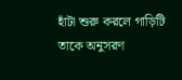হাঁটা শুরু করলে গাড়িটি তাকে অনুসরণ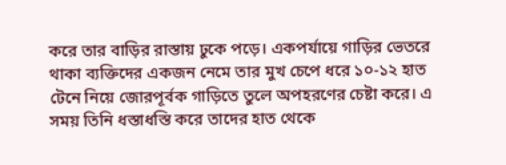করে তার বাড়ির রাস্তায় ঢুকে পড়ে। একপর্যায়ে গাড়ির ভেতরে থাকা ব্যক্তিদের একজন নেমে তার মুখ চেপে ধরে ১০-১২ হাত টেনে নিয়ে জোরপূর্বক গাড়িতে তুলে অপহরণের চেষ্টা করে। এ সময় তিনি ধস্তাধস্তি করে তাদের হাত থেকে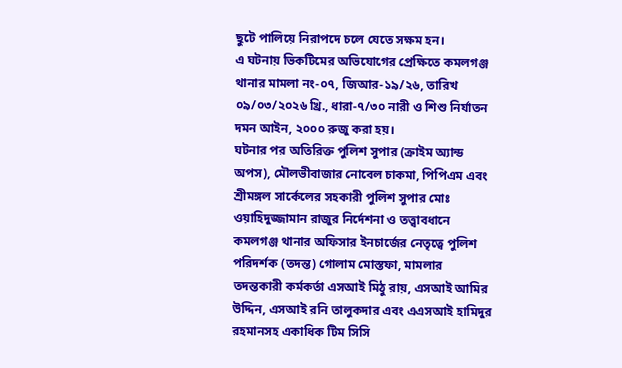ছুটে পালিয়ে নিরাপদে চলে যেতে সক্ষম হন।
এ ঘটনায় ভিকটিমের অভিযোগের প্রেক্ষিতে কমলগঞ্জ থানার মামলা নং-০৭, জিআর-১৯/২৬, তারিখ ০৯/০৩/২০২৬ খ্রি., ধারা-৭/৩০ নারী ও শিশু নির্যাতন দমন আইন, ২০০০ রুজু করা হয়।
ঘটনার পর অতিরিক্ত পুলিশ সুপার (ক্রাইম অ্যান্ড অপস), মৌলভীবাজার নোবেল চাকমা, পিপিএম এবং শ্রীমঙ্গল সার্কেলের সহকারী পুলিশ সুপার মোঃ ওয়াহিদুজ্জামান রাজুর নির্দেশনা ও তত্ত্বাবধানে কমলগঞ্জ থানার অফিসার ইনচার্জের নেতৃত্বে পুলিশ পরিদর্শক (তদন্ত) গোলাম মোস্তফা, মামলার তদন্তকারী কর্মকর্তা এসআই মিঠু রায়, এসআই আমির উদ্দিন, এসআই রনি তালুকদার এবং এএসআই হামিদুর রহমানসহ একাধিক টিম সিসি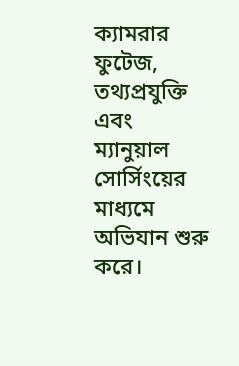ক্যামরার ফুটেজ, তথ্যপ্রযুক্তি এবং ম্যানুয়াল সোর্সিংয়ের মাধ্যমে অভিযান শুরু করে।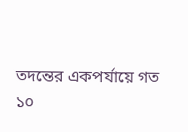তদন্তের একপর্যায়ে গত ১০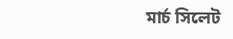মার্চ সিলেট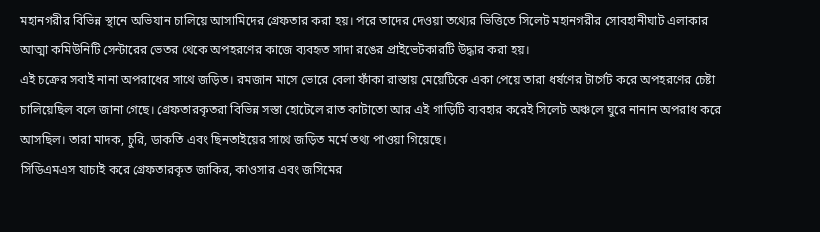মহানগরীর বিভিন্ন স্থানে অভিযান চালিয়ে আসামিদের গ্রেফতার করা হয়। পরে তাদের দেওয়া তথ্যের ভিত্তিতে সিলেট মহানগরীর সোবহানীঘাট এলাকার আত্মা কমিউনিটি সেন্টারের ভেতর থেকে অপহরণের কাজে ব্যবহৃত সাদা রঙের প্রাইভেটকারটি উদ্ধার করা হয়।
এই চক্রের সবাই নানা অপরাধের সাথে জড়িত। রমজান মাসে ভোরে বেলা ফাঁকা রাস্তায় মেয়েটিকে একা পেয়ে তারা ধর্ষণের টার্গেট করে অপহরণের চেষ্টা চালিয়েছিল বলে জানা গেছে। গ্রেফতারকৃতরা বিভিন্ন সস্তা হোটেলে রাত কাটাতো আর এই গাড়িটি ব্যবহার করেই সিলেট অঞ্চলে ঘুরে নানান অপরাধ করে আসছিল। তারা মাদক, চুরি, ডাকতি এবং ছিনতাইয়ের সাথে জড়িত মর্মে তথ্য পাওয়া গিয়েছে।
সিডিএমএস যাচাই করে গ্রেফতারকৃত জাকির, কাওসার এবং জসিমের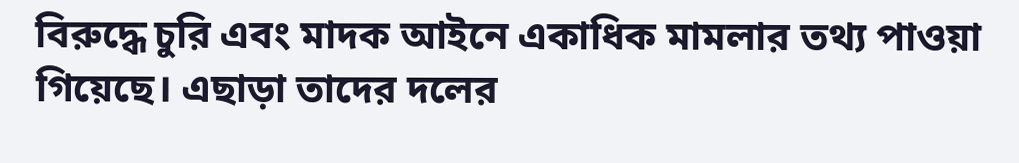বিরুদ্ধে চুরি এবং মাদক আইনে একাধিক মামলার তথ্য পাওয়া গিয়েছে। এছাড়া তাদের দলের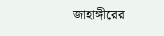জাহাঙ্গীরের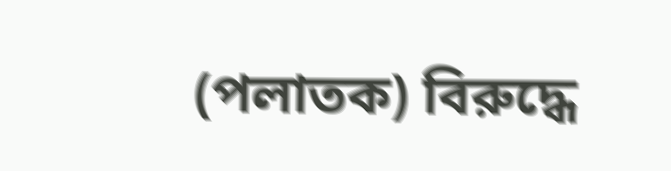(পলাতক) বিরুদ্ধে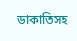ডাকাতিসহ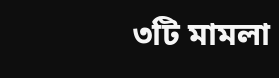৩টি মামলা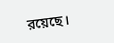রয়েছে।